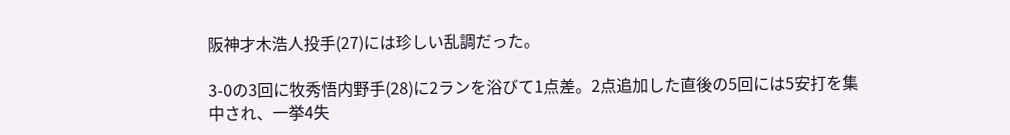阪神才木浩人投手(27)には珍しい乱調だった。

3-0の3回に牧秀悟内野手(28)に2ランを浴びて1点差。2点追加した直後の5回には5安打を集中され、一挙4失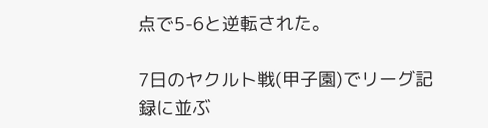点で5-6と逆転された。

7日のヤクルト戦(甲子園)でリーグ記録に並ぶ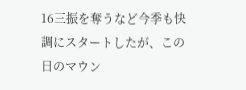16三振を奪うなど今季も快調にスタートしたが、この日のマウン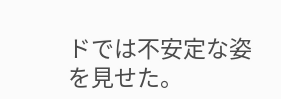ドでは不安定な姿を見せた。